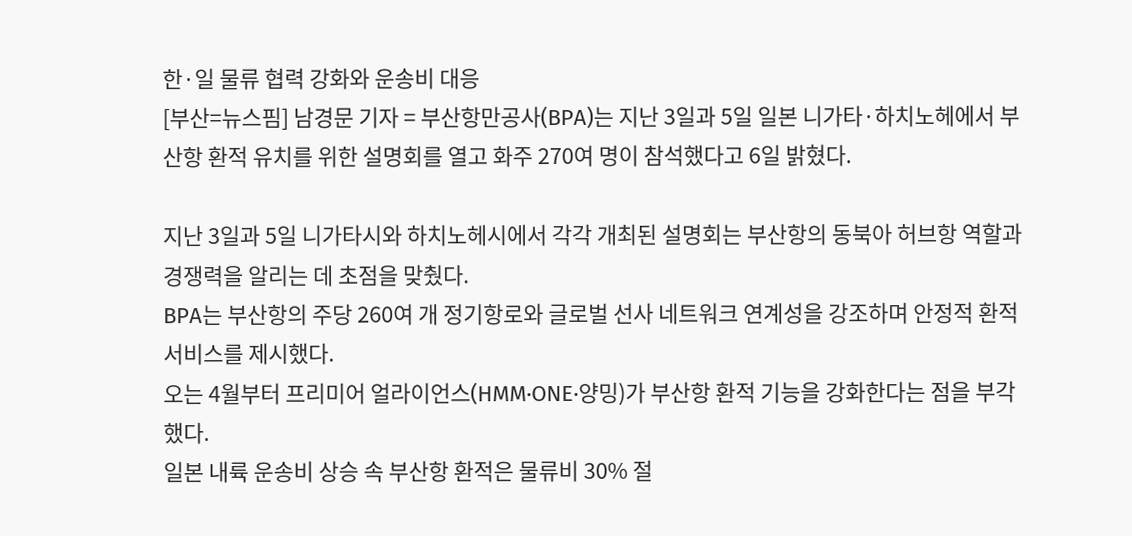한·일 물류 협력 강화와 운송비 대응
[부산=뉴스핌] 남경문 기자 = 부산항만공사(BPA)는 지난 3일과 5일 일본 니가타·하치노헤에서 부산항 환적 유치를 위한 설명회를 열고 화주 270여 명이 참석했다고 6일 밝혔다.

지난 3일과 5일 니가타시와 하치노헤시에서 각각 개최된 설명회는 부산항의 동북아 허브항 역할과 경쟁력을 알리는 데 초점을 맞췄다.
BPA는 부산항의 주당 260여 개 정기항로와 글로벌 선사 네트워크 연계성을 강조하며 안정적 환적 서비스를 제시했다.
오는 4월부터 프리미어 얼라이언스(HMM·ONE·양밍)가 부산항 환적 기능을 강화한다는 점을 부각했다.
일본 내륙 운송비 상승 속 부산항 환적은 물류비 30% 절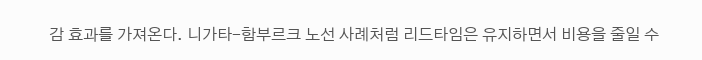감 효과를 가져온다. 니가타-함부르크 노선 사례처럼 리드타임은 유지하면서 비용을 줄일 수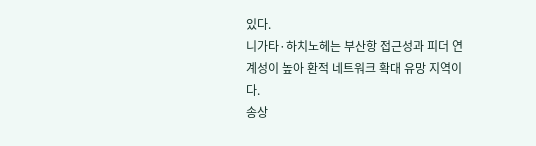있다.
니가타·하치노헤는 부산항 접근성과 피더 연계성이 높아 환적 네트워크 확대 유망 지역이다.
송상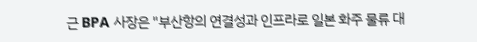근 BPA 사장은 "부산항의 연결성과 인프라로 일본 화주 물류 대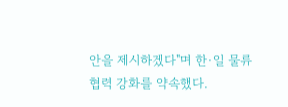안을 제시하겠다"며 한·일 물류 협력 강화를 약속했다.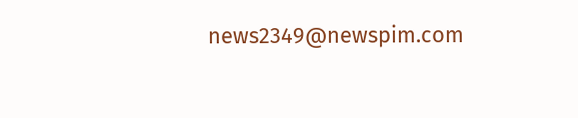news2349@newspim.com